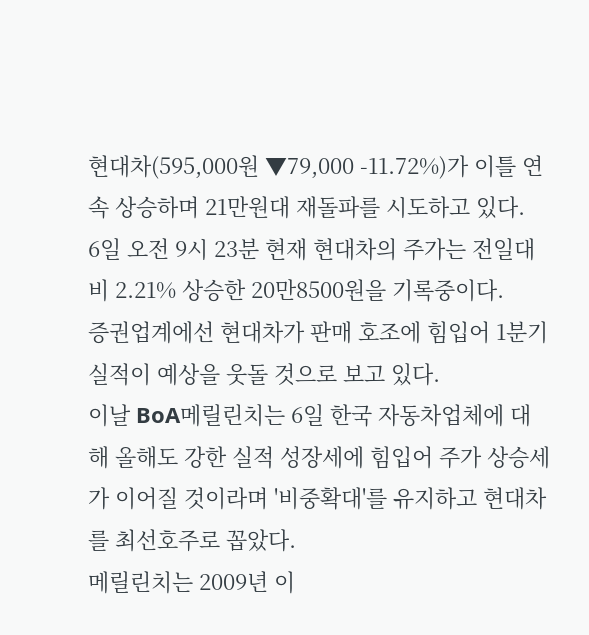현대차(595,000원 ▼79,000 -11.72%)가 이틀 연속 상승하며 21만원대 재돌파를 시도하고 있다.
6일 오전 9시 23분 현재 현대차의 주가는 전일대비 2.21% 상승한 20만8500원을 기록중이다.
증권업계에선 현대차가 판매 호조에 힘입어 1분기 실적이 예상을 웃돌 것으로 보고 있다.
이날 BoA메릴린치는 6일 한국 자동차업체에 대해 올해도 강한 실적 성장세에 힘입어 주가 상승세가 이어질 것이라며 '비중확대'를 유지하고 현대차를 최선호주로 꼽았다.
메릴린치는 2009년 이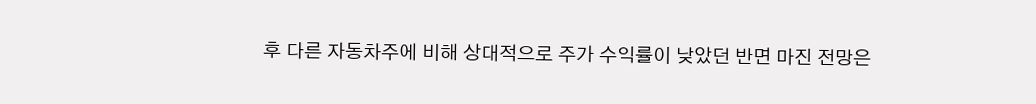후 다른 자동차주에 비해 상대적으로 주가 수익률이 낮았던 반면 마진 전망은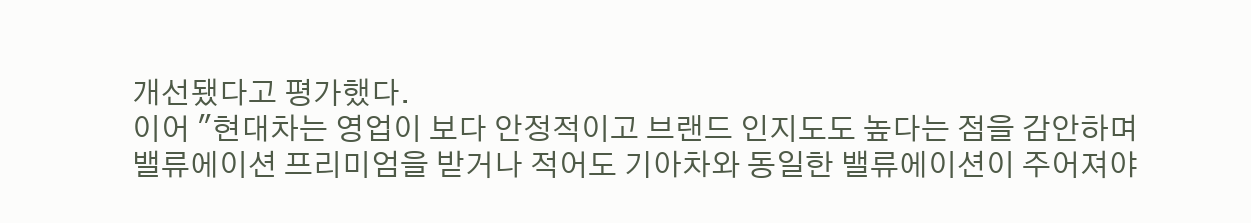개선됐다고 평가했다.
이어 "현대차는 영업이 보다 안정적이고 브랜드 인지도도 높다는 점을 감안하며 밸류에이션 프리미엄을 받거나 적어도 기아차와 동일한 밸류에이션이 주어져야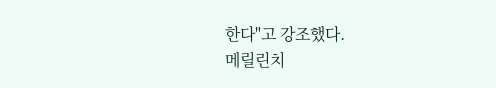한다"고 강조했다.
메릴린치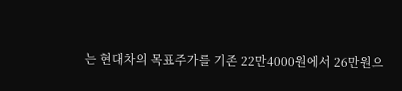는 현대차의 목표주가를 기존 22만4000원에서 26만원으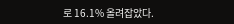로 16.1% 올려잡았다.